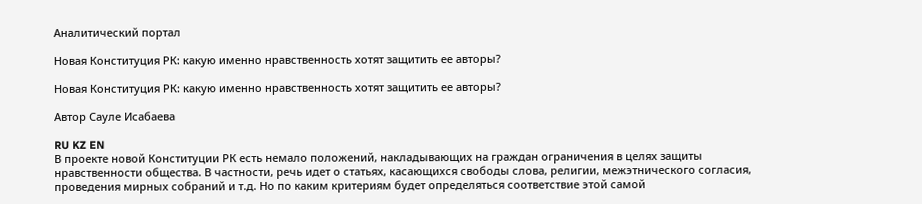Аналитический портал

Новая Конституция РК: какую именно нравственность хотят защитить ее авторы?

Новая Конституция РК: какую именно нравственность хотят защитить ее авторы?

Автор Сауле Исабаева

RU KZ EN
В проекте новой Конституции РК есть немало положений, накладывающих на граждан ограничения в целях защиты нравственности общества. В частности, речь идет о статьях, касающихся свободы слова, религии, межэтнического согласия, проведения мирных собраний и т.д. Но по каким критериям будет определяться соответствие этой самой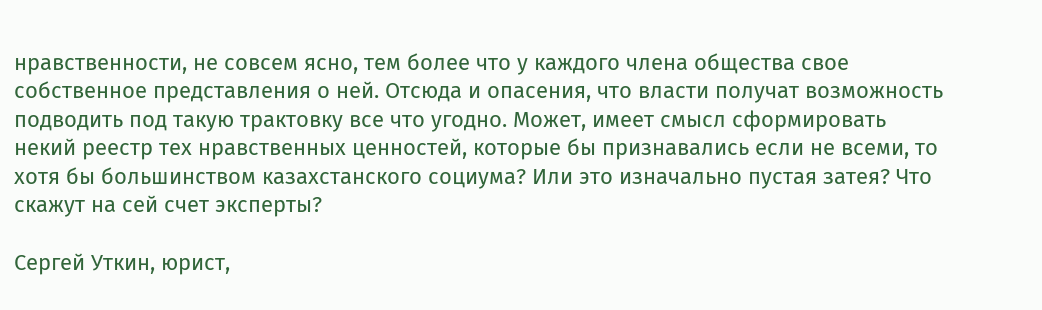нравственности, не совсем ясно, тем более что у каждого члена общества свое собственное представления о ней. Отсюда и опасения, что власти получат возможность подводить под такую трактовку все что угодно. Может, имеет смысл сформировать некий реестр тех нравственных ценностей, которые бы признавались если не всеми, то хотя бы большинством казахстанского социума? Или это изначально пустая затея? Что скажут на сей счет эксперты?

Сергей Уткин, юрист,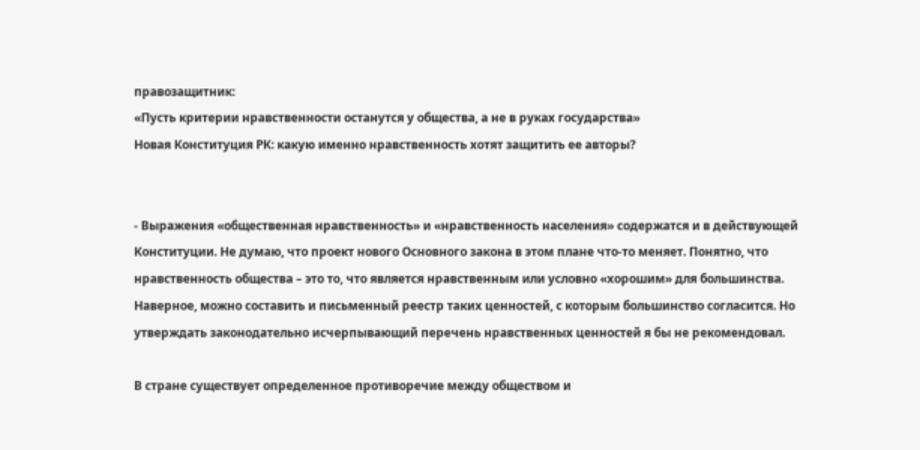правозащитник:
«Пусть критерии нравственности останутся у общества, а не в руках государства»
Новая Конституция РК: какую именно нравственность хотят защитить ее авторы?


- Выражения «общественная нравственность» и «нравственность населения» содержатся и в действующей Конституции. Не думаю, что проект нового Основного закона в этом плане что-то меняет. Понятно, что нравственность общества – это то, что является нравственным или условно «хорошим» для большинства. Наверное, можно составить и письменный реестр таких ценностей, с которым большинство согласится. Но утверждать законодательно исчерпывающий перечень нравственных ценностей я бы не рекомендовал.

В стране существует определенное противоречие между обществом и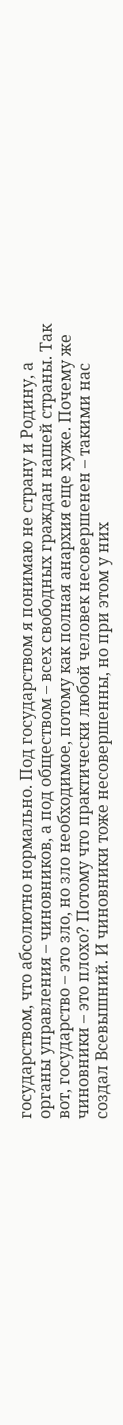государством, что абсолютно нормально. Под государством я понимаю не страну и Родину, а органы управления – чиновников, а под обществом – всех свободных граждан нашей страны. Так вот, государство – это зло, но зло необходимое, потому как полная анархия еще хуже. Почему же чиновники – это плохо? Потому что практически любой человек несовершенен – такими нас создал Всевышний. И чиновники тоже несовершенны, но при этом у них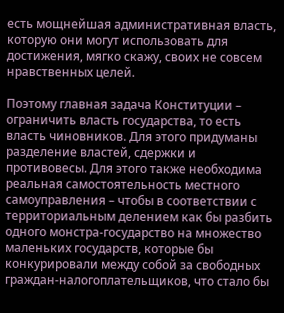есть мощнейшая административная власть, которую они могут использовать для достижения, мягко скажу, своих не совсем нравственных целей.

Поэтому главная задача Конституции – ограничить власть государства, то есть власть чиновников. Для этого придуманы разделение властей, сдержки и противовесы. Для этого также необходима реальная самостоятельность местного самоуправления – чтобы в соответствии с территориальным делением как бы разбить одного монстра-государство на множество маленьких государств, которые бы конкурировали между собой за свободных граждан-налогоплательщиков, что стало бы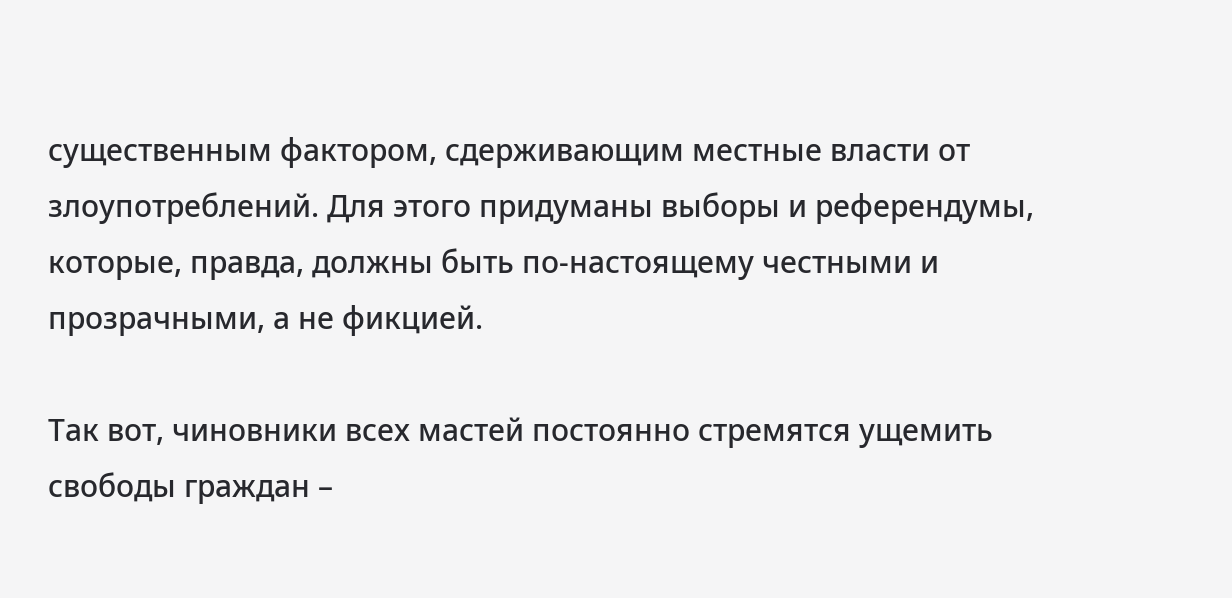существенным фактором, сдерживающим местные власти от злоупотреблений. Для этого придуманы выборы и референдумы, которые, правда, должны быть по-настоящему честными и прозрачными, а не фикцией.

Так вот, чиновники всех мастей постоянно стремятся ущемить свободы граждан –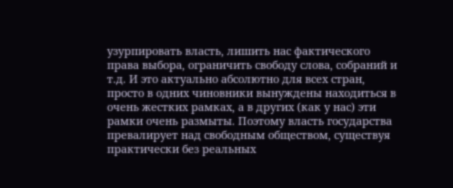узурпировать власть, лишить нас фактического права выбора, ограничить свободу слова, собраний и т.д. И это актуально абсолютно для всех стран, просто в одних чиновники вынуждены находиться в очень жестких рамках, а в других (как у нас) эти рамки очень размыты. Поэтому власть государства превалирует над свободным обществом, существуя практически без реальных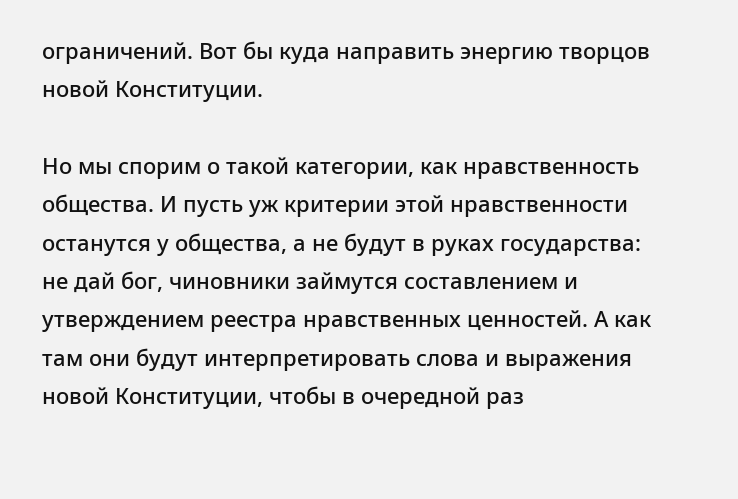ограничений. Вот бы куда направить энергию творцов новой Конституции.

Но мы спорим о такой категории, как нравственность общества. И пусть уж критерии этой нравственности останутся у общества, а не будут в руках государства: не дай бог, чиновники займутся составлением и утверждением реестра нравственных ценностей. А как там они будут интерпретировать слова и выражения новой Конституции, чтобы в очередной раз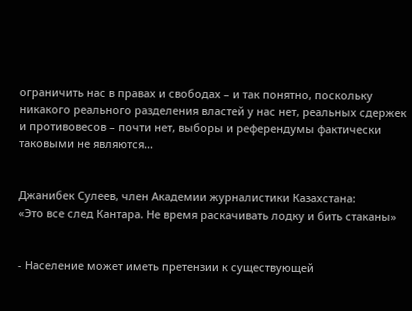ограничить нас в правах и свободах – и так понятно, поскольку никакого реального разделения властей у нас нет, реальных сдержек и противовесов – почти нет, выборы и референдумы фактически таковыми не являются…


Джанибек Сулеев, член Академии журналистики Казахстана:
«Это все след Кантара. Не время раскачивать лодку и бить стаканы»


- Население может иметь претензии к существующей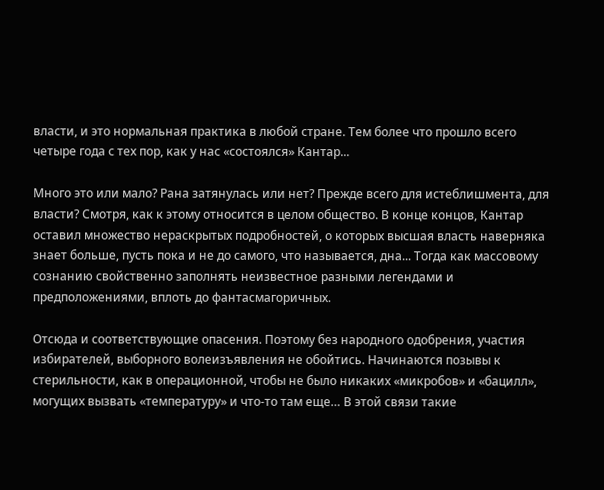власти, и это нормальная практика в любой стране. Тем более что прошло всего четыре года с тех пор, как у нас «состоялся» Кантар...

Много это или мало? Рана затянулась или нет? Прежде всего для истеблишмента, для власти? Смотря, как к этому относится в целом общество. В конце концов, Кантар оставил множество нераскрытых подробностей, о которых высшая власть наверняка знает больше, пусть пока и не до самого, что называется, дна... Тогда как массовому сознанию свойственно заполнять неизвестное разными легендами и предположениями, вплоть до фантасмагоричных.

Отсюда и соответствующие опасения. Поэтому без народного одобрения, участия избирателей, выборного волеизъявления не обойтись. Начинаются позывы к стерильности, как в операционной, чтобы не было никаких «микробов» и «бацилл», могущих вызвать «температуру» и что-то там еще… В этой связи такие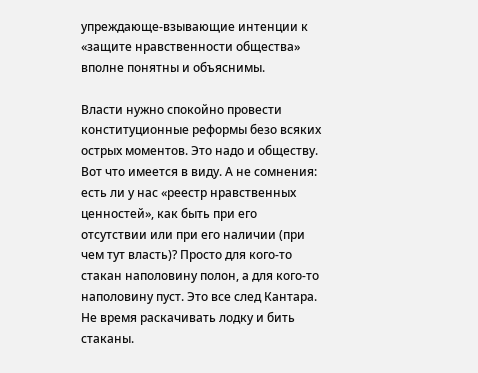упреждающе-взывающие интенции к «защите нравственности общества» вполне понятны и объяснимы.

Власти нужно спокойно провести конституционные реформы безо всяких острых моментов. Это надо и обществу. Вот что имеется в виду. А не сомнения: есть ли у нас «реестр нравственных ценностей», как быть при его отсутствии или при его наличии (при чем тут власть)? Просто для кого-то стакан наполовину полон, а для кого-то наполовину пуст. Это все след Кантара. Не время раскачивать лодку и бить стаканы.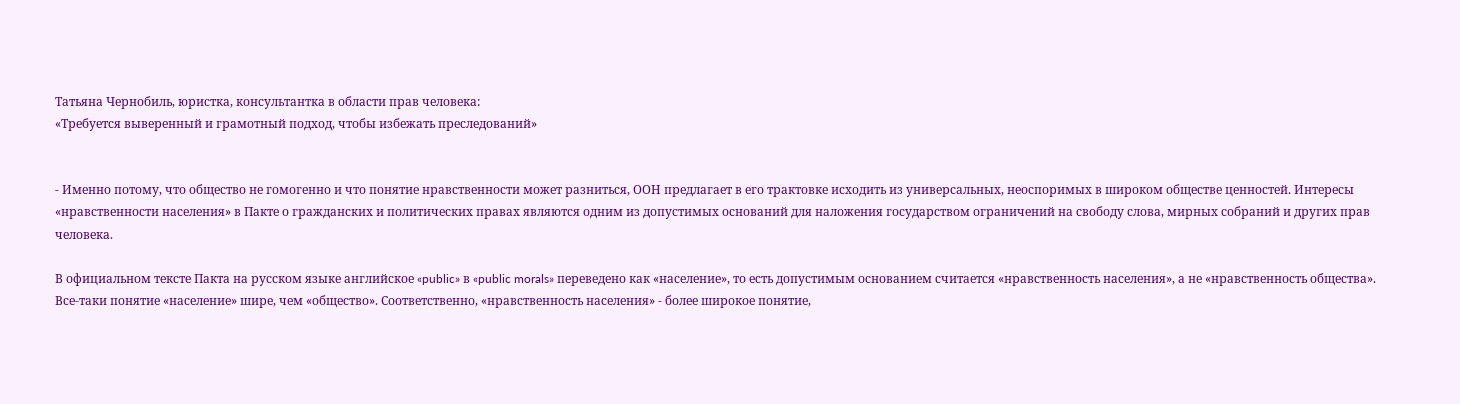Татьяна Чернобиль, юристка, консультантка в области прав человека:
«Требуется выверенный и грамотный подход, чтобы избежать преследований»


- Именно потому, что общество не гомогенно и что понятие нравственности может разниться, ООН предлагает в его трактовке исходить из универсальных, неоспоримых в широком обществе ценностей. Интересы «нравственности населения» в Пакте о гражданских и политических правах являются одним из допустимых оснований для наложения государством ограничений на свободу слова, мирных собраний и других прав человека.

В официальном тексте Пакта на русском языке английское «public» в «public morals» переведено как «население», то есть допустимым основанием считается «нравственность населения», а не «нравственность общества». Все-таки понятие «население» шире, чем «общество». Соответственно, «нравственность населения» - более широкое понятие,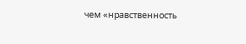чем «нравственность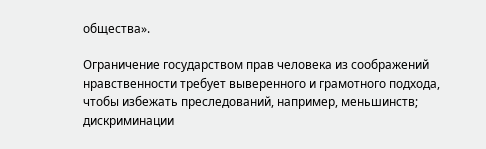общества».

Ограничение государством прав человека из соображений нравственности требует выверенного и грамотного подхода, чтобы избежать преследований, например, меньшинств; дискриминации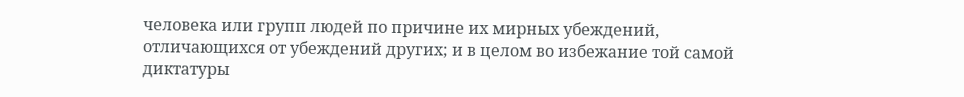человека или групп людей по причине их мирных убеждений, отличающихся от убеждений других; и в целом во избежание той самой диктатуры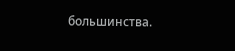большинства.